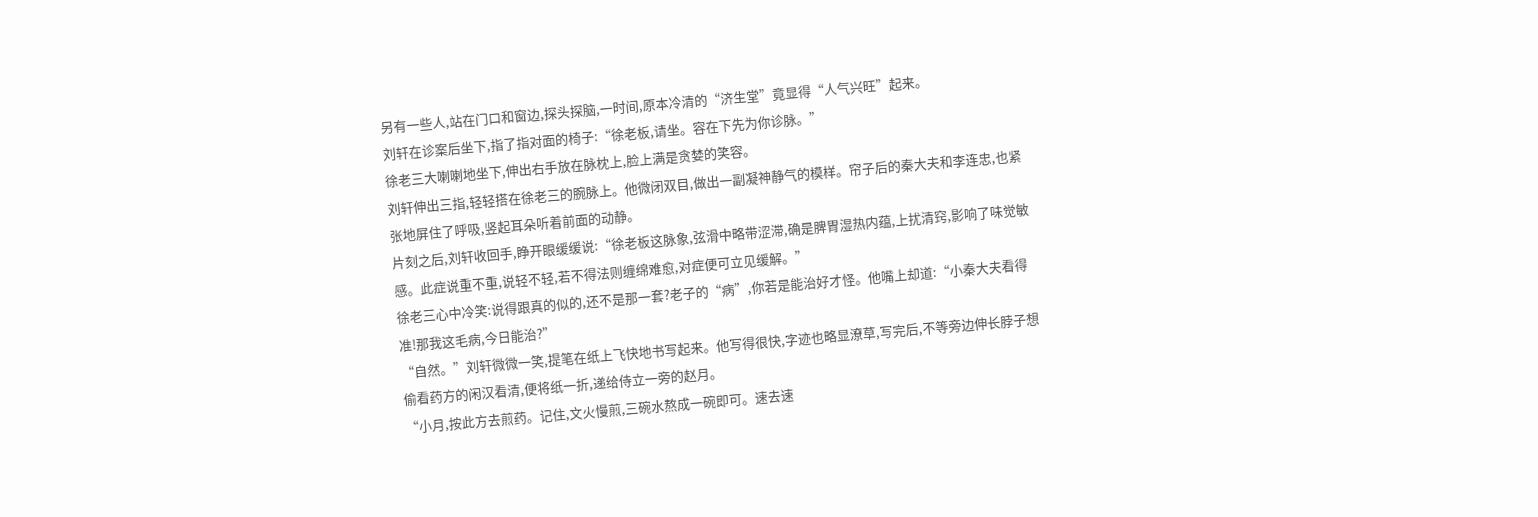另有一些人,站在门口和窗边,探头探脑,一时间,原本冷清的“济生堂”竟显得“人气兴旺”起来。
刘轩在诊案后坐下,指了指对面的椅子:“徐老板,请坐。容在下先为你诊脉。”
徐老三大喇喇地坐下,伸出右手放在脉枕上,脸上满是贪婪的笑容。
刘轩伸出三指,轻轻搭在徐老三的腕脉上。他微闭双目,做出一副凝神静气的模样。帘子后的秦大夫和李连忠,也紧张地屏住了呼吸,竖起耳朵听着前面的动静。
片刻之后,刘轩收回手,睁开眼缓缓说:“徐老板这脉象,弦滑中略带涩滞,确是脾胃湿热内蕴,上扰清窍,影响了味觉敏感。此症说重不重,说轻不轻,若不得法则缠绵难愈,对症便可立见缓解。”
徐老三心中冷笑:说得跟真的似的,还不是那一套?老子的“病”,你若是能治好才怪。他嘴上却道:“小秦大夫看得准!那我这毛病,今日能治?”
“自然。”刘轩微微一笑,提笔在纸上飞快地书写起来。他写得很快,字迹也略显潦草,写完后,不等旁边伸长脖子想偷看药方的闲汉看清,便将纸一折,递给侍立一旁的赵月。
“小月,按此方去煎药。记住,文火慢煎,三碗水熬成一碗即可。速去速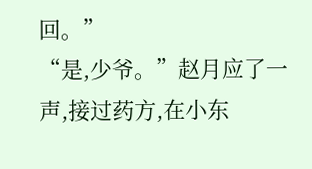回。”
“是,少爷。”赵月应了一声,接过药方,在小东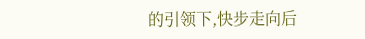的引领下,快步走向后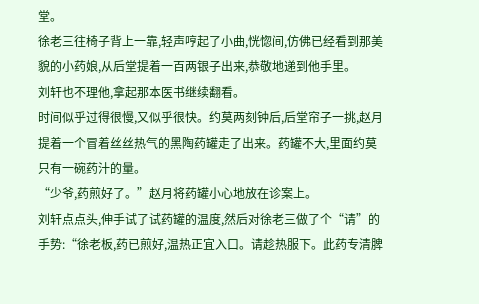堂。
徐老三往椅子背上一靠,轻声哼起了小曲,恍惚间,仿佛已经看到那美貌的小药娘,从后堂提着一百两银子出来,恭敬地递到他手里。
刘轩也不理他,拿起那本医书继续翻看。
时间似乎过得很慢,又似乎很快。约莫两刻钟后,后堂帘子一挑,赵月提着一个冒着丝丝热气的黑陶药罐走了出来。药罐不大,里面约莫只有一碗药汁的量。
“少爷,药煎好了。”赵月将药罐小心地放在诊案上。
刘轩点点头,伸手试了试药罐的温度,然后对徐老三做了个“请”的手势:“徐老板,药已煎好,温热正宜入口。请趁热服下。此药专清脾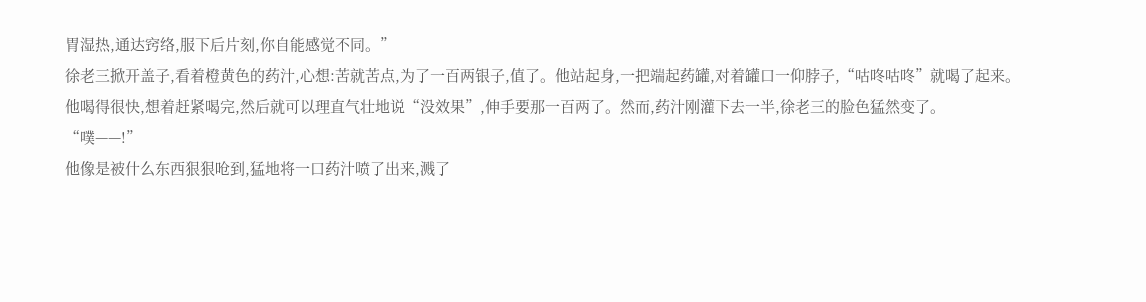胃湿热,通达窍络,服下后片刻,你自能感觉不同。”
徐老三掀开盖子,看着橙黄色的药汁,心想:苦就苦点,为了一百两银子,值了。他站起身,一把端起药罐,对着罐口一仰脖子,“咕咚咕咚”就喝了起来。
他喝得很快,想着赶紧喝完,然后就可以理直气壮地说“没效果”,伸手要那一百两了。然而,药汁刚灌下去一半,徐老三的脸色猛然变了。
“噗——!”
他像是被什么东西狠狠呛到,猛地将一口药汁喷了出来,溅了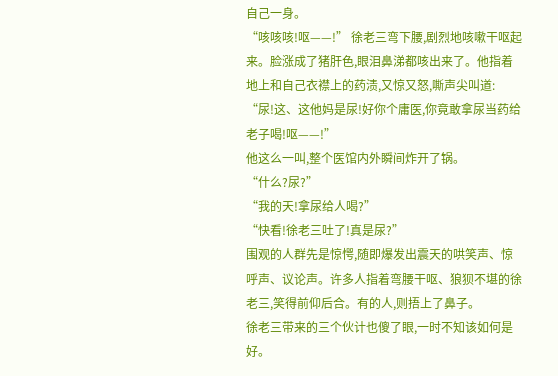自己一身。
“咳咳咳!呕——!” 徐老三弯下腰,剧烈地咳嗽干呕起来。脸涨成了猪肝色,眼泪鼻涕都咳出来了。他指着地上和自己衣襟上的药渍,又惊又怒,嘶声尖叫道:
“尿!这、这他妈是尿!好你个庸医,你竟敢拿尿当药给老子喝!呕——!”
他这么一叫,整个医馆内外瞬间炸开了锅。
“什么?尿?”
“我的天!拿尿给人喝?”
“快看!徐老三吐了!真是尿?”
围观的人群先是惊愕,随即爆发出震天的哄笑声、惊呼声、议论声。许多人指着弯腰干呕、狼狈不堪的徐老三,笑得前仰后合。有的人,则捂上了鼻子。
徐老三带来的三个伙计也傻了眼,一时不知该如何是好。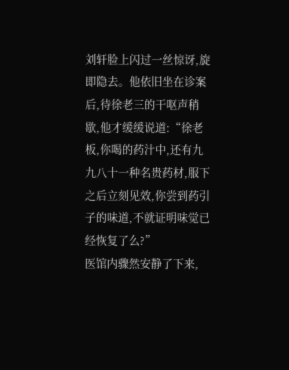刘轩脸上闪过一丝惊讶,旋即隐去。他依旧坐在诊案后,待徐老三的干呕声稍歇,他才缓缓说道:“徐老板,你喝的药汁中,还有九九八十一种名贵药材,服下之后立刻见效,你尝到药引子的味道,不就证明味觉已经恢复了么?”
医馆内骤然安静了下来,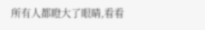所有人都瞪大了眼睛,看看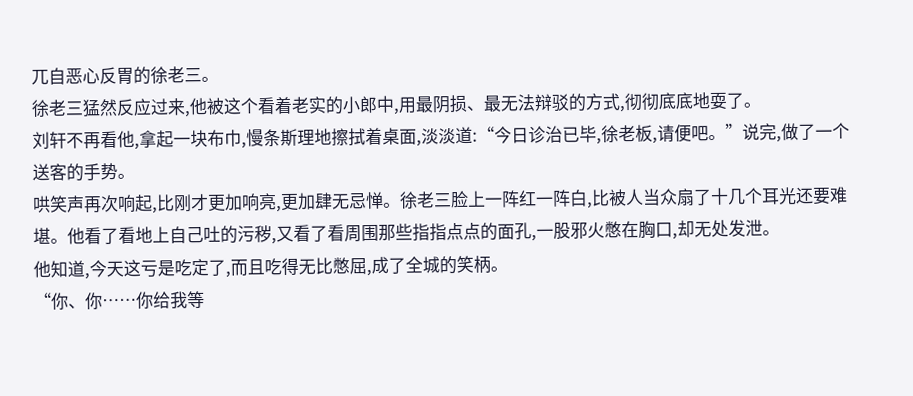兀自恶心反胃的徐老三。
徐老三猛然反应过来,他被这个看着老实的小郎中,用最阴损、最无法辩驳的方式,彻彻底底地耍了。
刘轩不再看他,拿起一块布巾,慢条斯理地擦拭着桌面,淡淡道:“今日诊治已毕,徐老板,请便吧。”说完,做了一个送客的手势。
哄笑声再次响起,比刚才更加响亮,更加肆无忌惮。徐老三脸上一阵红一阵白,比被人当众扇了十几个耳光还要难堪。他看了看地上自己吐的污秽,又看了看周围那些指指点点的面孔,一股邪火憋在胸口,却无处发泄。
他知道,今天这亏是吃定了,而且吃得无比憋屈,成了全城的笑柄。
“你、你……你给我等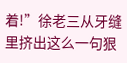着!”徐老三从牙缝里挤出这么一句狠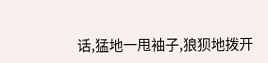话,猛地一甩袖子,狼狈地拨开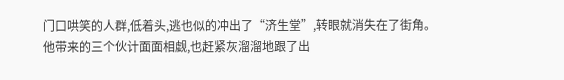门口哄笑的人群,低着头,逃也似的冲出了“济生堂”,转眼就消失在了街角。
他带来的三个伙计面面相觑,也赶紧灰溜溜地跟了出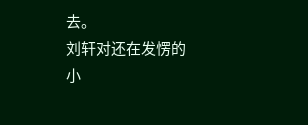去。
刘轩对还在发愣的小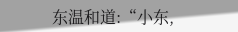东温和道:“小东,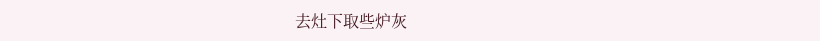去灶下取些炉灰